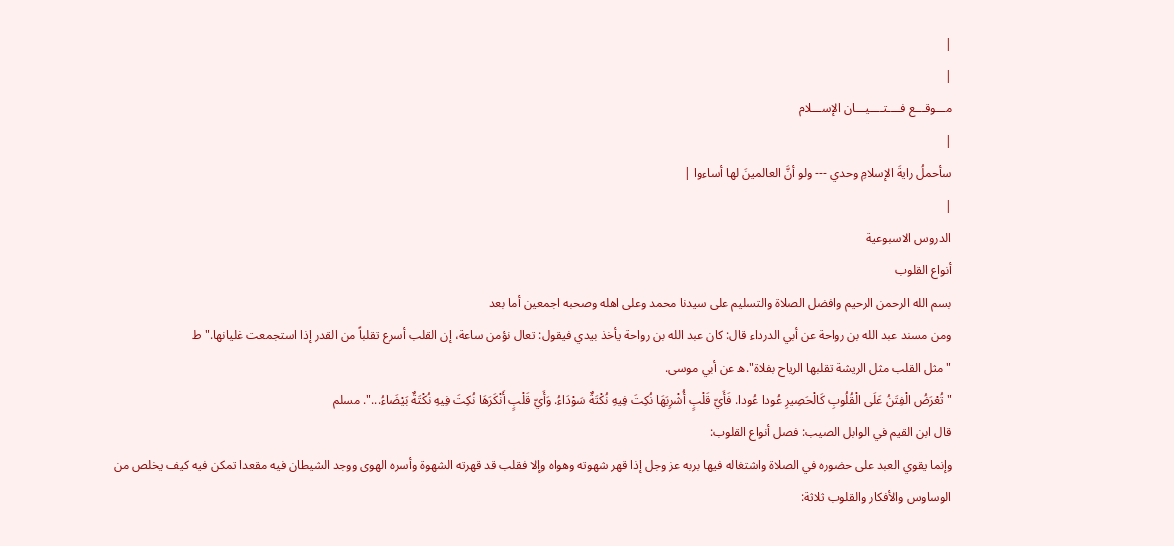|
|
مـــوقـــع فــــتــــيـــان الإســـلام
|
سأحملُ رايةَ الإسلامِ وحدي --- ولو أنَّ العالمينَ لها أساءوا |
|
الدروس الاسبوعية
أنواع القلوب
بسم الله الرحمن الرحيم وافضل الصلاة والتسليم على سيدنا محمد وعلى اهله وصحبه اجمعين أما بعد
ومن مسند عبد الله بن رواحة عن أبي الدرداء قال: كان عبد الله بن رواحة يأخذ بيدي فيقول: تعال نؤمن ساعة، إن القلب أسرع تقلباً من القدر إذا استجمعت غليانها." ط
"مثل القلب مثل الريشة تقلبها الرياح بفلاة".ه عن أبي موسى.
"تُعْرَضُ الْفِتَنُ عَلَى الْقُلُوبِ كَالْحَصِيرِ عُودا عُودا. فَأَيّ قَلْبٍ أُشْرِبَهَا نُكِتَ فِيهِ نُكْتَةٌ سَوْدَاءُ. وَأَيّ قَلْبٍ أَنْكَرَهَا نُكِتَ فِيهِ نُكْتَةٌ بَيْضَاءُ...". مسلم
قال ابن القيم في الوابل الصيب: فصل أنواع القلوب:
وإنما يقوي العبد على حضوره في الصلاة واشتغاله فيها بربه عز وجل إذا قهر شهوته وهواه وإلا فقلب قد قهرته الشهوة وأسره الهوى ووجد الشيطان فيه مقعدا تمكن فيه كيف يخلص من الوساوس والأفكار والقلوب ثلاثة: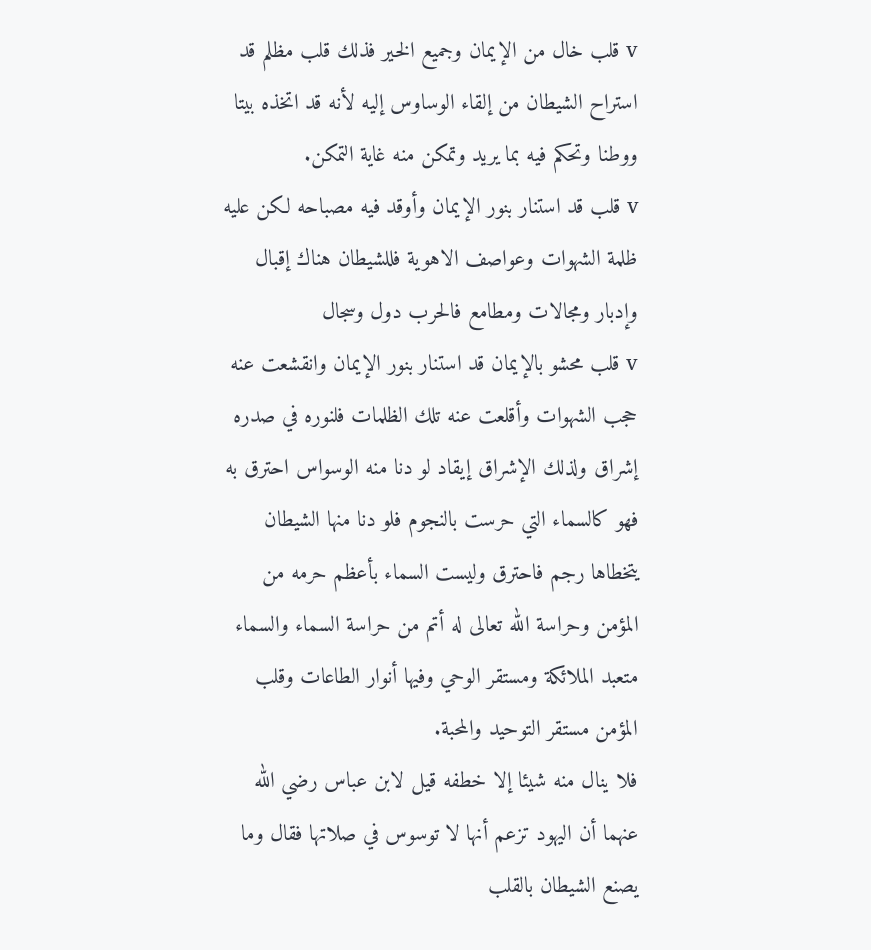v قلب خال من الإيمان وجميع الخير فذلك قلب مظلم قد استراح الشيطان من إلقاء الوساوس إليه لأنه قد اتخذه بيتا ووطنا وتحكم فيه بما يريد وتمكن منه غاية التمكن.
v قلب قد استنار بنور الإيمان وأوقد فيه مصباحه لكن عليه ظلمة الشهوات وعواصف الاهوية فللشيطان هناك إقبال وإدبار ومجالات ومطامع فالحرب دول وسجال
v قلب محشو بالإيمان قد استنار بنور الإيمان وانقشعت عنه حجب الشهوات وأقلعت عنه تلك الظلمات فلنوره في صدره إشراق ولذلك الإشراق إيقاد لو دنا منه الوسواس احترق به فهو كالسماء التي حرست بالنجوم فلو دنا منها الشيطان يتخطاها رجم فاحترق وليست السماء بأعظم حرمه من المؤمن وحراسة الله تعالى له أتم من حراسة السماء والسماء متعبد الملائكة ومستقر الوحي وفيها أنوار الطاعات وقلب المؤمن مستقر التوحيد والمحبة.
فلا ينال منه شيئا إلا خطفه قيل لابن عباس رضي الله عنهما أن اليهود تزعم أنها لا توسوس في صلاتها فقال وما يصنع الشيطان بالقلب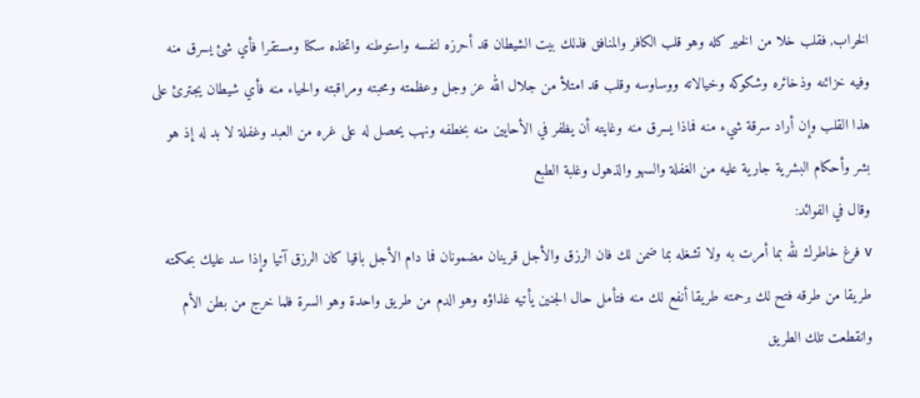الخراب, فقلب خلا من الخير كله وهو قلب الكافر والمنافق فذلك بيت الشيطان قد أحرزه لنفسه واستوطنه واتخذه سكنا ومستقرا فأي شئ يسرق منه وفيه خزائنه وذخائره وشكوكه وخيالاته ووساوسه وقلب قد امتلأ من جلال الله عز وجل وعظمته ومحبته ومراقبته والحياء منه فأي شيطان يجترئ على هذا القلب وإن أراد سرقة شيء منه فماذا يسرق منه وغايته أن يظفر في الأحايين منه بخطفه ونهب يحصل له على غره من العبد وغفلة لا بد له إذ هو بشر وأحكام البشرية جارية عليه من الغفلة والسهو والذهول وغلبة الطبع
وقال في الفوائد:
v فرغ خاطرك لله بما أمرت به ولا تشغله بما ضمن لك فان الرزق والأجل قرينان مضمونان فما دام الأجل باقيا كان الرزق آتيا وإذا سد عليك بحكمته طريقا من طرقه فتح لك برحمته طريقا أنفع لك منه فتأمل حال الجنين يأتيه غذاؤه وهو الدم من طريق واحدة وهو السرة فلما خرج من بطن الأم وانقطعت تلك الطريق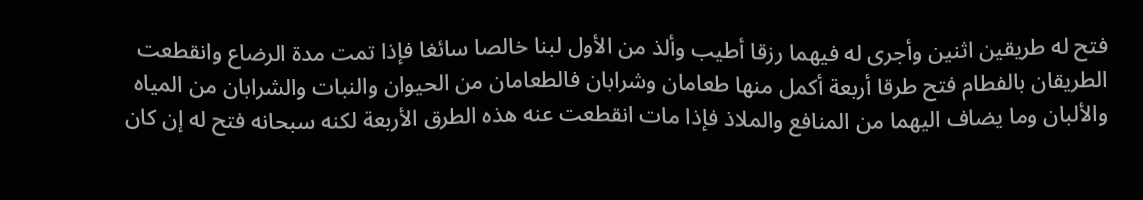فتح له طريقين اثنين وأجرى له فيهما رزقا أطيب وألذ من الأول لبنا خالصا سائغا فإذا تمت مدة الرضاع وانقطعت الطريقان بالفطام فتح طرقا أربعة أكمل منها طعامان وشرابان فالطعامان من الحيوان والنبات والشرابان من المياه والألبان وما يضاف اليهما من المنافع والملاذ فإذا مات انقطعت عنه هذه الطرق الأربعة لكنه سبحانه فتح له إن كان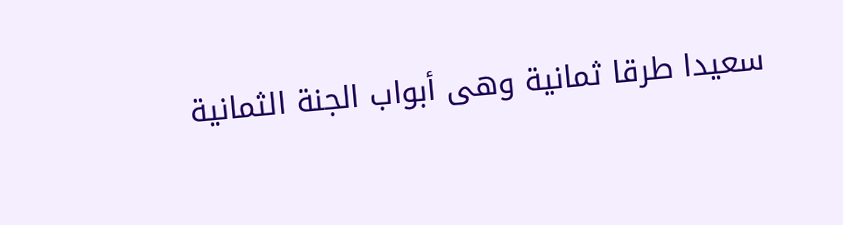سعيدا طرقا ثمانية وهى أبواب الجنة الثمانية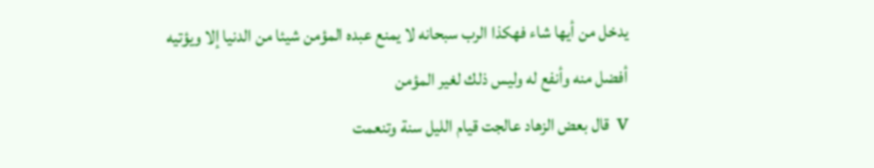يدخل من أيها شاء فهكذا الرب سبحانه لا يمنع عبده المؤمن شيئا من الدنيا إلا ويؤتيه أفضل منه وأنفع له وليس ذلك لغير المؤمن
v قال بعض الزهاد عالجت قيام الليل سنة وتنعمت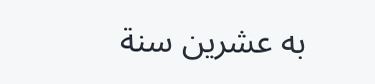به عشرين سنة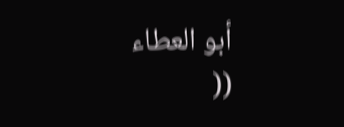أبو العطاء
((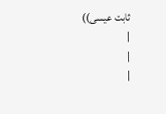ثابت عيسى))
|
|
|